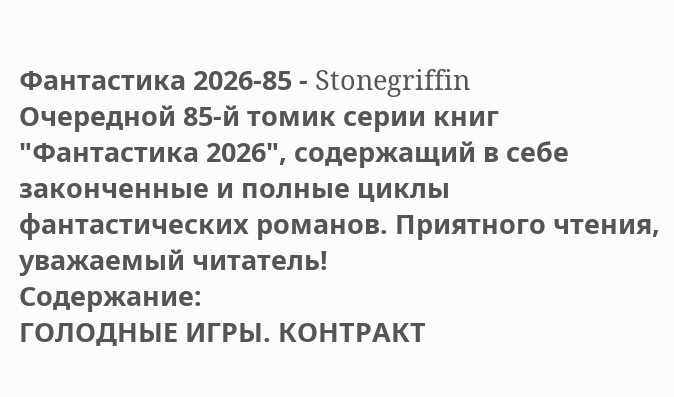Фантастика 2026-85 - Stonegriffin
Очередной 85-й томик серии книг "Фантастика 2026", содержащий в себе законченные и полные циклы фантастических романов. Приятного чтения, уважаемый читатель!
Содержание:
ГОЛОДНЫЕ ИГРЫ. КОНТРАКТ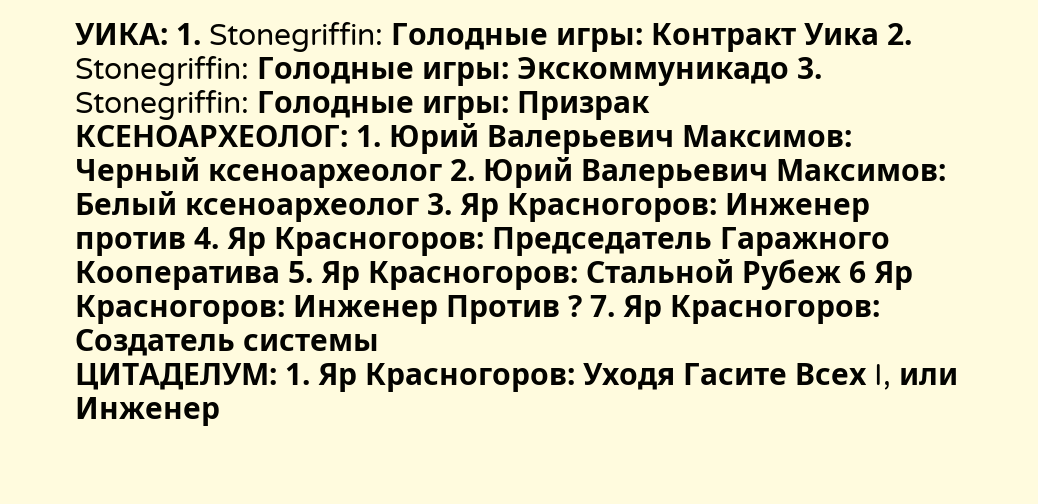УИКА: 1. Stonegriffin: Голодные игры: Контракт Уика 2. Stonegriffin: Голодные игры: Экскоммуникадо 3. Stonegriffin: Голодные игры: Призрак
КСЕНОАРХЕОЛОГ: 1. Юрий Валерьевич Максимов: Черный ксеноархеолог 2. Юрий Валерьевич Максимов: Белый ксеноархеолог 3. Яр Красногоров: Инженер против 4. Яр Красногоров: Председатель Гаражного Кооператива 5. Яр Красногоров: Стальной Рубеж 6 Яр Красногоров: Инженер Против ? 7. Яр Красногоров: Создатель системы
ЦИТАДЕЛУМ: 1. Яр Красногоров: Уходя Гасите Всех I, или Инженер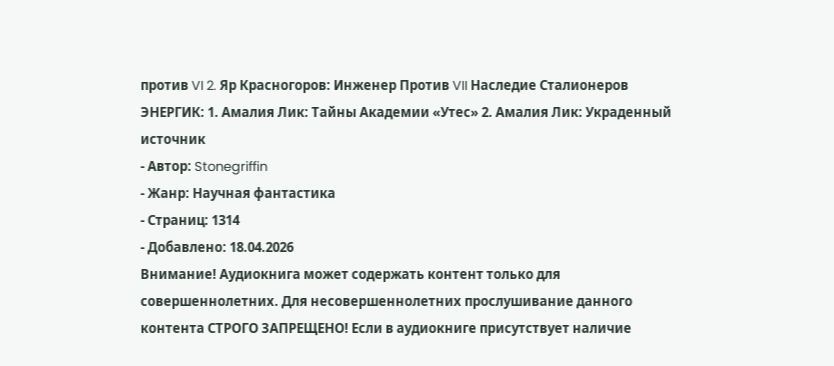против VI 2. Яр Красногоров: Инженер Против VII Наследие Сталионеров
ЭНЕРГИК: 1. Амалия Лик: Тайны Академии «Утес» 2. Амалия Лик: Украденный источник
- Автор: Stonegriffin
- Жанр: Научная фантастика
- Страниц: 1314
- Добавлено: 18.04.2026
Внимание! Аудиокнига может содержать контент только для совершеннолетних. Для несовершеннолетних прослушивание данного контента СТРОГО ЗАПРЕЩЕНО! Если в аудиокниге присутствует наличие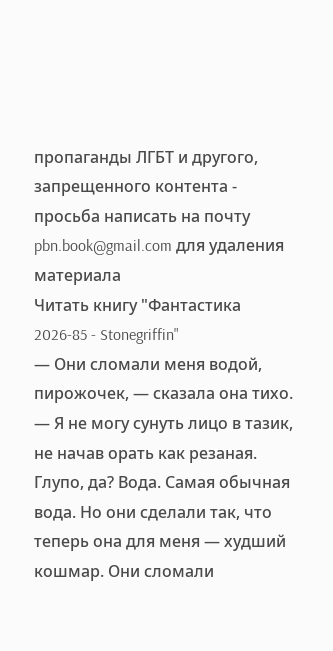пропаганды ЛГБТ и другого, запрещенного контента - просьба написать на почту pbn.book@gmail.com для удаления материала
Читать книгу "Фантастика 2026-85 - Stonegriffin"
— Они сломали меня водой, пирожочек, — сказала она тихо. — Я не могу сунуть лицо в тазик, не начав орать как резаная. Глупо, да? Вода. Самая обычная вода. Но они сделали так, что теперь она для меня — худший кошмар. Они сломали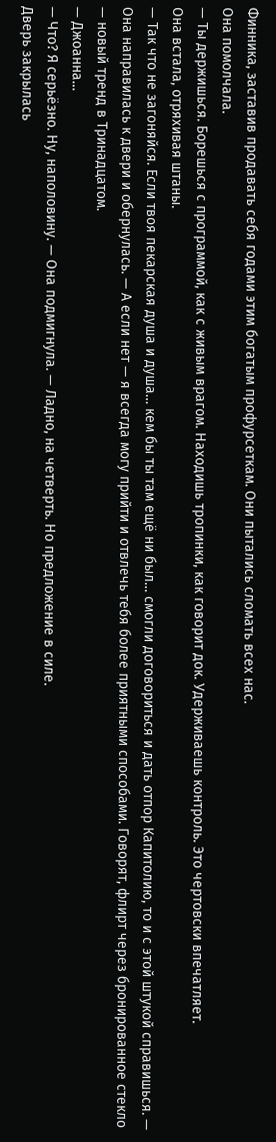Финника, заставив продавать себя годами этим богатым профурсеткам. Они пытались сломать всех нас.
Она помолчала.
— Ты держишься. Борешься с программой, как с живым врагом. Находишь тропинки, как говорит док. Удерживаешь контроль. Это чертовски впечатляет.
Она встала, отряхивая штаны.
— Так что не загоняйся. Если твоя пекарская душа и душа… кем бы ты там ещё ни был… смогли договориться и дать отпор Капитолию, то и с этой штукой справишься. — Она направилась к двери и обернулась. — А если нет — я всегда могу прийти и отвлечь тебя более приятными способами. Говорят, флирт через бронированное стекло — новый тренд в Тринадцатом.
— Джоанна…
— Что? Я серьёзно. Ну, наполовину. — Она подмигнула. — Ладно, на четверть. Но предложение в силе.
Дверь закрылась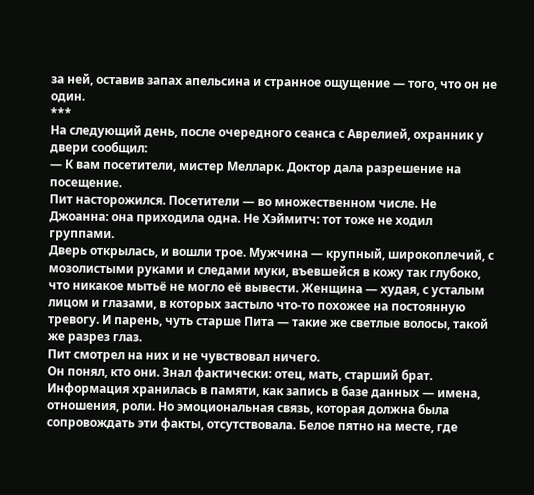за ней, оставив запах апельсина и странное ощущение — того, что он не один.
***
На следующий день, после очередного сеанса с Аврелией, охранник у двери сообщил:
— К вам посетители, мистер Мелларк. Доктор дала разрешение на посещение.
Пит насторожился. Посетители — во множественном числе. Не Джоанна: она приходила одна. Не Хэймитч: тот тоже не ходил группами.
Дверь открылась, и вошли трое. Мужчина — крупный, широкоплечий, с мозолистыми руками и следами муки, въевшейся в кожу так глубоко, что никакое мытьё не могло её вывести. Женщина — худая, с усталым лицом и глазами, в которых застыло что-то похожее на постоянную тревогу. И парень, чуть старше Пита — такие же светлые волосы, такой же разрез глаз.
Пит смотрел на них и не чувствовал ничего.
Он понял, кто они. Знал фактически: отец, мать, старший брат. Информация хранилась в памяти, как запись в базе данных — имена, отношения, роли. Но эмоциональная связь, которая должна была сопровождать эти факты, отсутствовала. Белое пятно на месте, где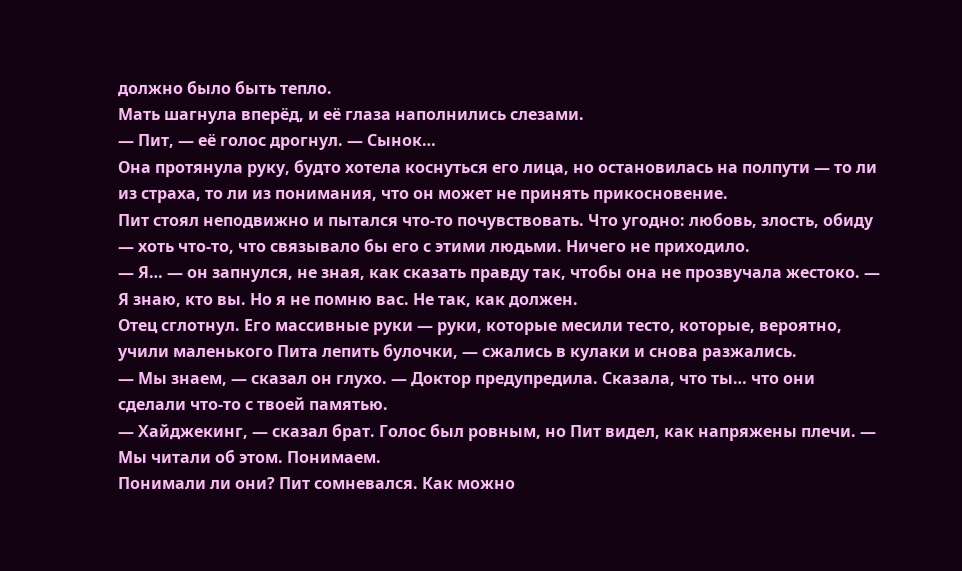должно было быть тепло.
Мать шагнула вперёд, и её глаза наполнились слезами.
— Пит, — её голос дрогнул. — Сынок…
Она протянула руку, будто хотела коснуться его лица, но остановилась на полпути — то ли из страха, то ли из понимания, что он может не принять прикосновение.
Пит стоял неподвижно и пытался что-то почувствовать. Что угодно: любовь, злость, обиду — хоть что-то, что связывало бы его с этими людьми. Ничего не приходило.
— Я… — он запнулся, не зная, как сказать правду так, чтобы она не прозвучала жестоко. — Я знаю, кто вы. Но я не помню вас. Не так, как должен.
Отец сглотнул. Его массивные руки — руки, которые месили тесто, которые, вероятно, учили маленького Пита лепить булочки, — сжались в кулаки и снова разжались.
— Мы знаем, — сказал он глухо. — Доктор предупредила. Сказала, что ты… что они сделали что-то с твоей памятью.
— Хайджекинг, — сказал брат. Голос был ровным, но Пит видел, как напряжены плечи. — Мы читали об этом. Понимаем.
Понимали ли они? Пит сомневался. Как можно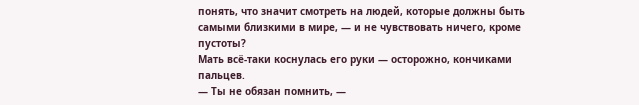понять, что значит смотреть на людей, которые должны быть самыми близкими в мире, — и не чувствовать ничего, кроме пустоты?
Мать всё-таки коснулась его руки — осторожно, кончиками пальцев.
— Ты не обязан помнить, —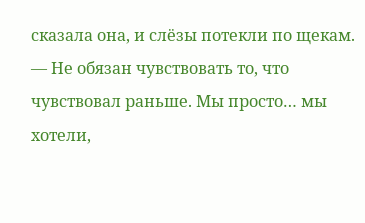сказала она, и слёзы потекли по щекам. — Не обязан чувствовать то, что чувствовал раньше. Мы просто… мы хотели,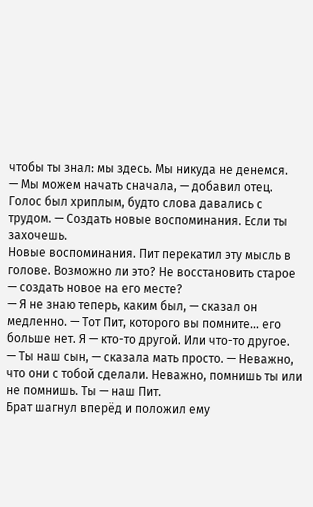чтобы ты знал: мы здесь. Мы никуда не денемся.
— Мы можем начать сначала, — добавил отец. Голос был хриплым, будто слова давались с трудом. — Создать новые воспоминания. Если ты захочешь.
Новые воспоминания. Пит перекатил эту мысль в голове. Возможно ли это? Не восстановить старое — создать новое на его месте?
— Я не знаю теперь, каким был, — сказал он медленно. — Тот Пит, которого вы помните… его больше нет. Я — кто-то другой. Или что-то другое.
— Ты наш сын, — сказала мать просто. — Неважно, что они с тобой сделали. Неважно, помнишь ты или не помнишь. Ты — наш Пит.
Брат шагнул вперёд и положил ему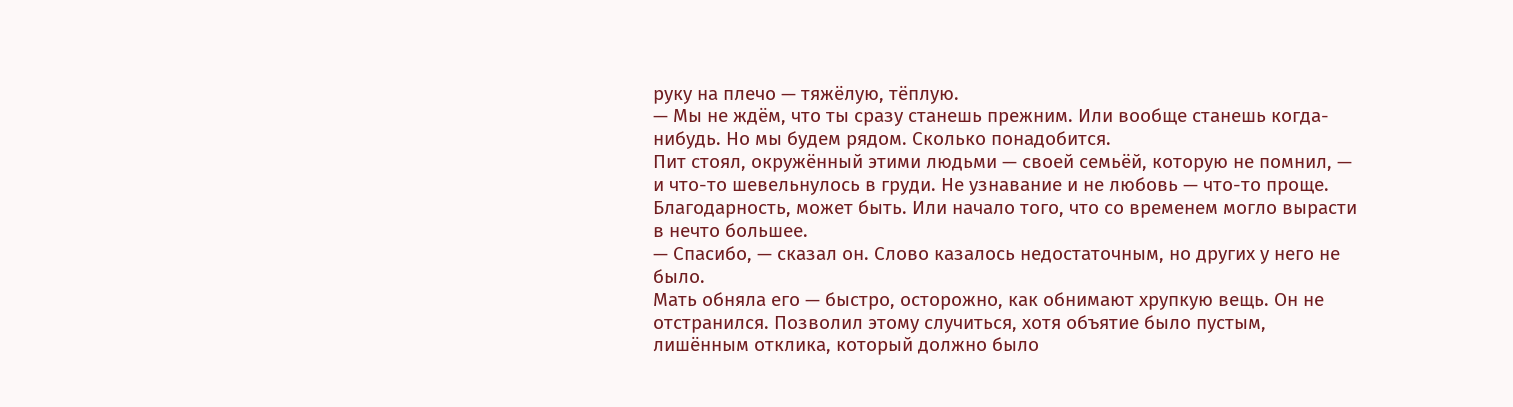руку на плечо — тяжёлую, тёплую.
— Мы не ждём, что ты сразу станешь прежним. Или вообще станешь когда-нибудь. Но мы будем рядом. Сколько понадобится.
Пит стоял, окружённый этими людьми — своей семьёй, которую не помнил, — и что-то шевельнулось в груди. Не узнавание и не любовь — что-то проще. Благодарность, может быть. Или начало того, что со временем могло вырасти в нечто большее.
— Спасибо, — сказал он. Слово казалось недостаточным, но других у него не было.
Мать обняла его — быстро, осторожно, как обнимают хрупкую вещь. Он не отстранился. Позволил этому случиться, хотя объятие было пустым, лишённым отклика, который должно было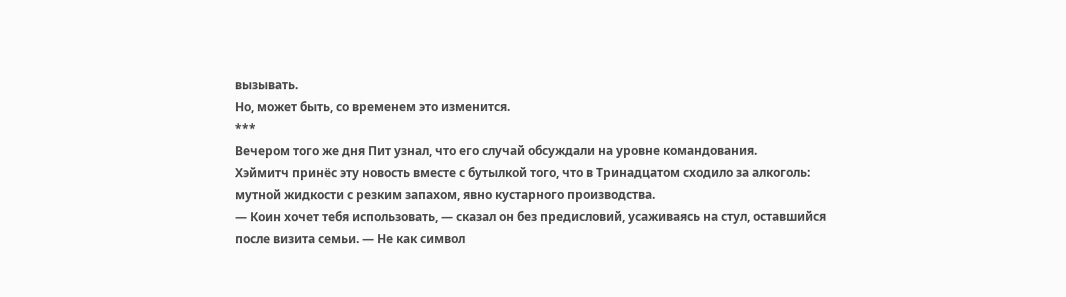вызывать.
Но, может быть, со временем это изменится.
***
Вечером того же дня Пит узнал, что его случай обсуждали на уровне командования.
Хэймитч принёс эту новость вместе с бутылкой того, что в Тринадцатом сходило за алкоголь: мутной жидкости с резким запахом, явно кустарного производства.
— Коин хочет тебя использовать, — сказал он без предисловий, усаживаясь на стул, оставшийся после визита семьи. — Не как символ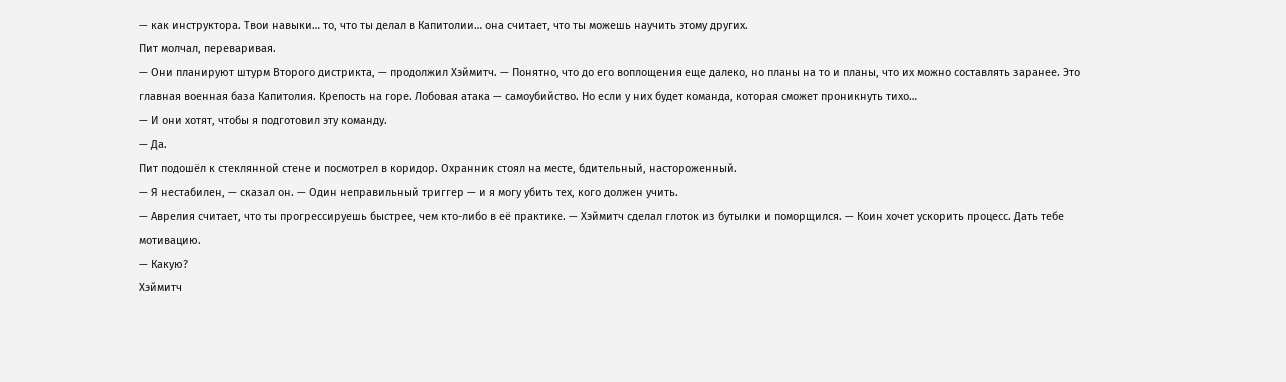— как инструктора. Твои навыки… то, что ты делал в Капитолии… она считает, что ты можешь научить этому других.
Пит молчал, переваривая.
— Они планируют штурм Второго дистрикта, — продолжил Хэймитч. — Понятно, что до его воплощения еще далеко, но планы на то и планы, что их можно составлять заранее. Это главная военная база Капитолия. Крепость на горе. Лобовая атака — самоубийство. Но если у них будет команда, которая сможет проникнуть тихо…
— И они хотят, чтобы я подготовил эту команду.
— Да.
Пит подошёл к стеклянной стене и посмотрел в коридор. Охранник стоял на месте, бдительный, настороженный.
— Я нестабилен, — сказал он. — Один неправильный триггер — и я могу убить тех, кого должен учить.
— Аврелия считает, что ты прогрессируешь быстрее, чем кто-либо в её практике. — Хэймитч сделал глоток из бутылки и поморщился. — Коин хочет ускорить процесс. Дать тебе мотивацию.
— Какую?
Хэймитч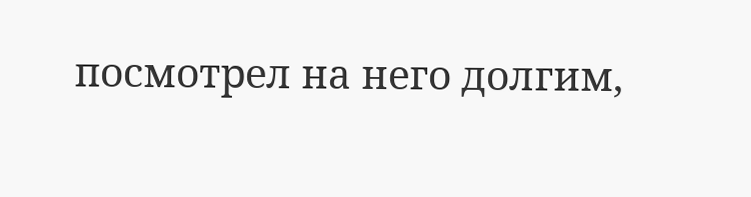посмотрел на него долгим,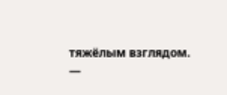тяжёлым взглядом.
—